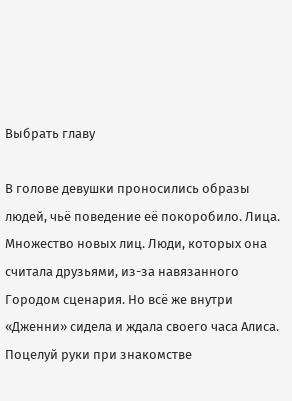Выбрать главу

В голове девушки проносились образы людей, чьё поведение её покоробило. Лица. Множество новых лиц. Люди, которых она считала друзьями, из-за навязанного Городом сценария. Но всё же внутри «Дженни» сидела и ждала своего часа Алиса. Поцелуй руки при знакомстве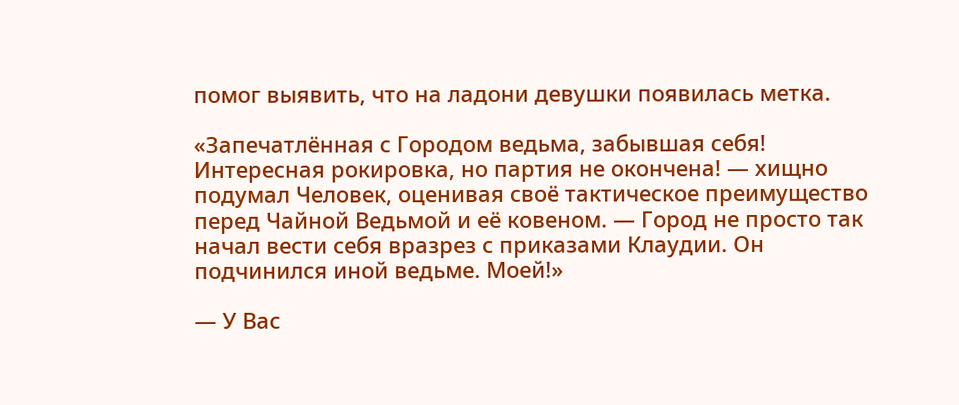помог выявить, что на ладони девушки появилась метка.

«Запечатлённая с Городом ведьма, забывшая себя! Интересная рокировка, но партия не окончена! — хищно подумал Человек, оценивая своё тактическое преимущество перед Чайной Ведьмой и её ковеном. — Город не просто так начал вести себя вразрез с приказами Клаудии. Он подчинился иной ведьме. Моей!»

— У Вас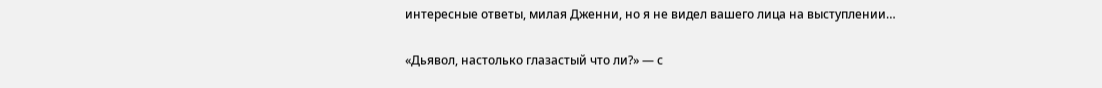интересные ответы, милая Дженни, но я не видел вашего лица на выступлении…

«Дьявол, настолько глазастый что ли?» — с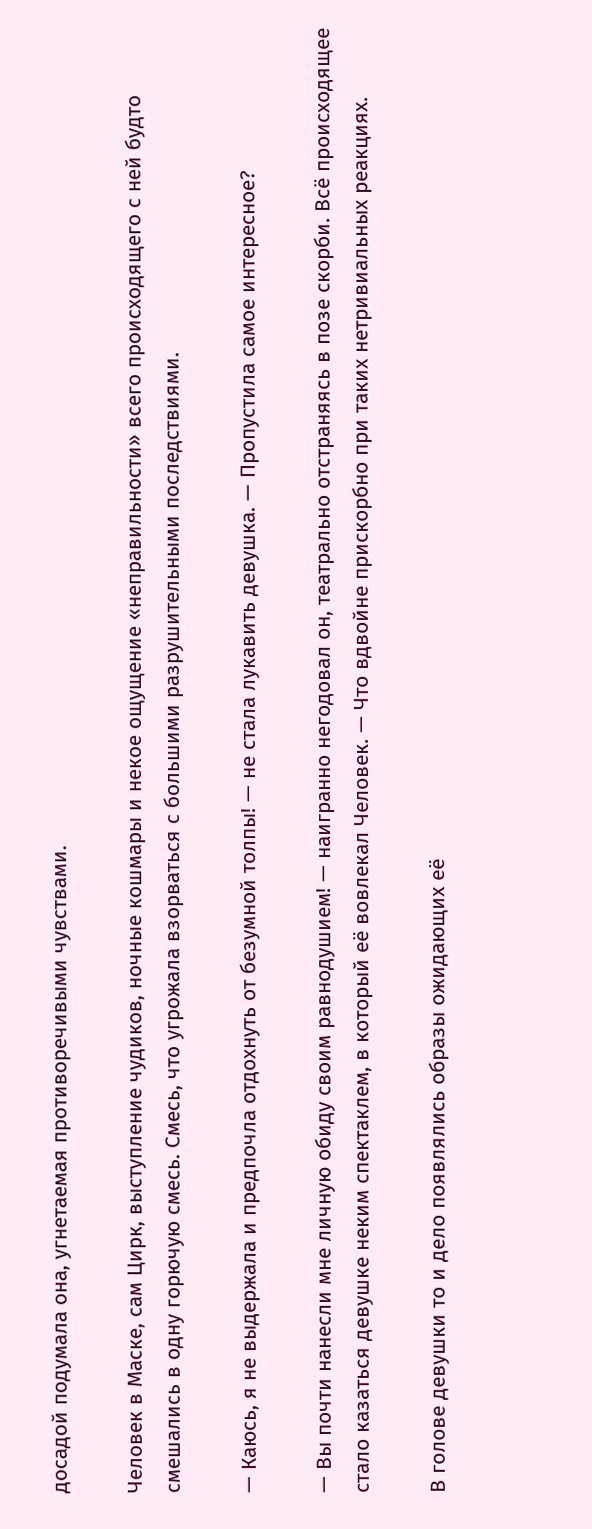досадой подумала она, угнетаемая противоречивыми чувствами.

Человек в Маске, сам Цирк, выступление чудиков, ночные кошмары и некое ощущение «неправильности» всего происходящего с ней будто смешались в одну горючую смесь. Смесь, что угрожала взорваться с большими разрушительными последствиями.

— Каюсь, я не выдержала и предпочла отдохнуть от безумной толпы! — не стала лукавить девушка. — Пропустила самое интересное?

— Вы почти нанесли мне личную обиду своим равнодушием! — наигранно негодовал он, театрально отстраняясь в позе скорби. Всё происходящее стало казаться девушке неким спектаклем, в который её вовлекал Человек. — Что вдвойне прискорбно при таких нетривиальных реакциях.

В голове девушки то и дело появлялись образы ожидающих её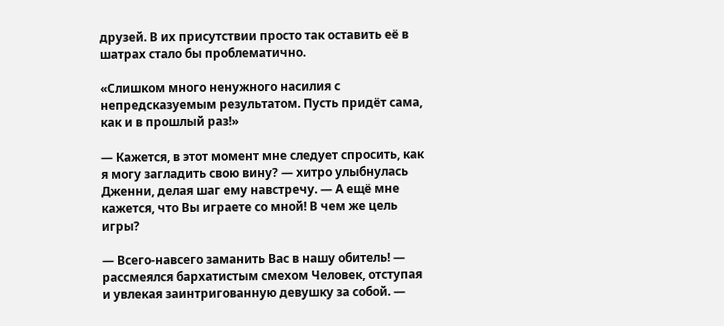друзей. В их присутствии просто так оставить её в шатрах стало бы проблематично.

«Слишком много ненужного насилия с непредсказуемым результатом. Пусть придёт сама, как и в прошлый раз!»

— Кажется, в этот момент мне следует спросить, как я могу загладить свою вину? — хитро улыбнулась Дженни, делая шаг ему навстречу. — А ещё мне кажется, что Вы играете со мной! В чем же цель игры?

— Всего-навсего заманить Вас в нашу обитель! — рассмеялся бархатистым смехом Человек, отступая и увлекая заинтригованную девушку за собой. —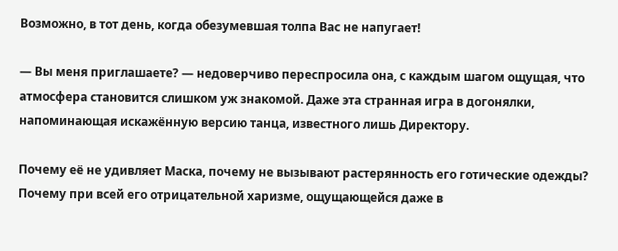Возможно, в тот день, когда обезумевшая толпа Вас не напугает!

— Вы меня приглашаете? — недоверчиво переспросила она, с каждым шагом ощущая, что атмосфера становится слишком уж знакомой. Даже эта странная игра в догонялки, напоминающая искажённую версию танца, известного лишь Директору.

Почему её не удивляет Маска, почему не вызывают растерянность его готические одежды? Почему при всей его отрицательной харизме, ощущающейся даже в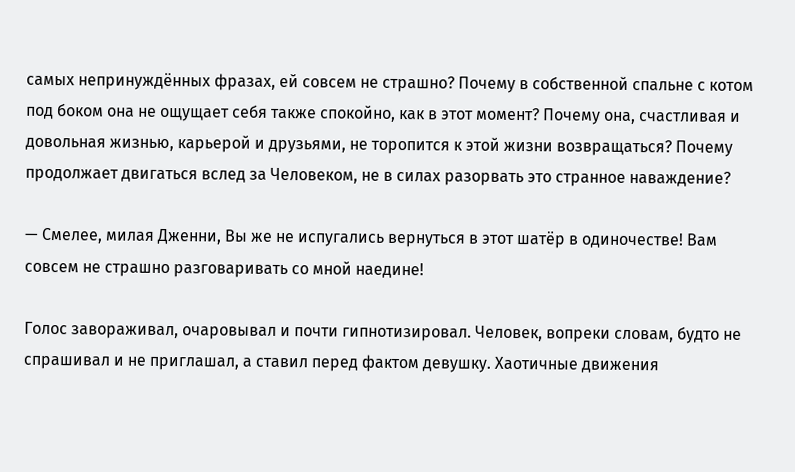самых непринуждённых фразах, ей совсем не страшно? Почему в собственной спальне с котом под боком она не ощущает себя также спокойно, как в этот момент? Почему она, счастливая и довольная жизнью, карьерой и друзьями, не торопится к этой жизни возвращаться? Почему продолжает двигаться вслед за Человеком, не в силах разорвать это странное наваждение?

— Смелее, милая Дженни, Вы же не испугались вернуться в этот шатёр в одиночестве! Вам совсем не страшно разговаривать со мной наедине!

Голос завораживал, очаровывал и почти гипнотизировал. Человек, вопреки словам, будто не спрашивал и не приглашал, а ставил перед фактом девушку. Хаотичные движения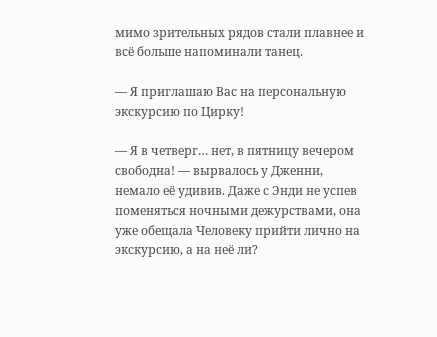мимо зрительных рядов стали плавнее и всё больше напоминали танец.

— Я приглашаю Вас на персональную экскурсию по Цирку!

— Я в четверг… нет, в пятницу вечером свободна! — вырвалось у Дженни, немало её удивив. Даже с Энди не успев поменяться ночными дежурствами, она уже обещала Человеку прийти лично на экскурсию, а на неё ли?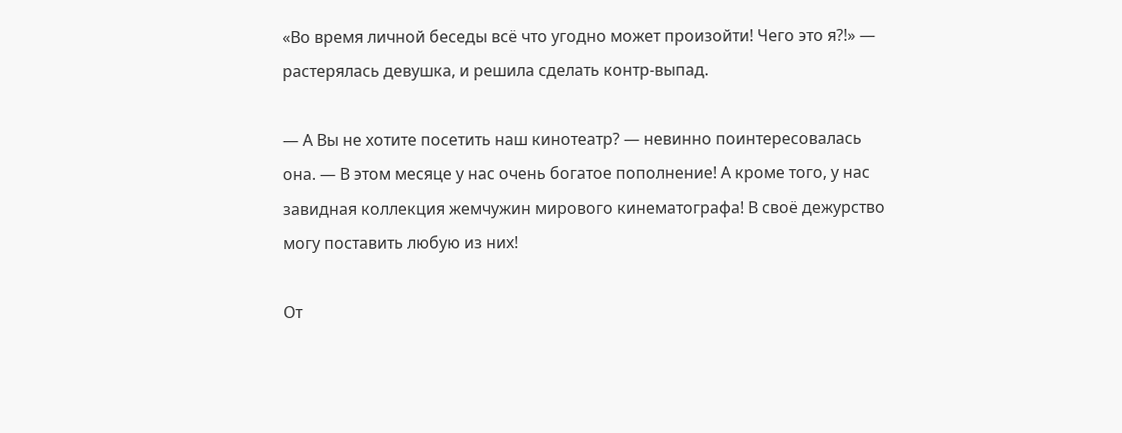«Во время личной беседы всё что угодно может произойти! Чего это я?!» — растерялась девушка, и решила сделать контр-выпад.

— А Вы не хотите посетить наш кинотеатр? — невинно поинтересовалась она. — В этом месяце у нас очень богатое пополнение! А кроме того, у нас завидная коллекция жемчужин мирового кинематографа! В своё дежурство могу поставить любую из них!

От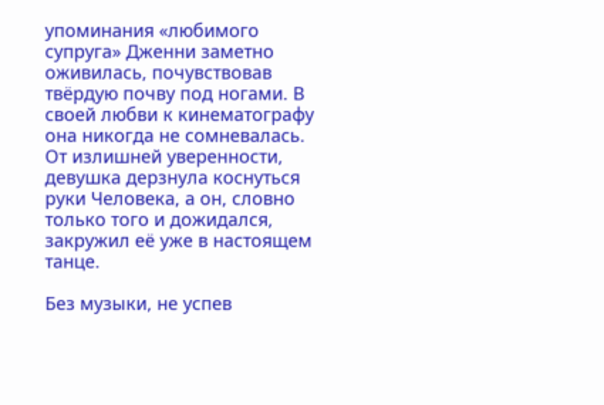упоминания «любимого супруга» Дженни заметно оживилась, почувствовав твёрдую почву под ногами. В своей любви к кинематографу она никогда не сомневалась. От излишней уверенности, девушка дерзнула коснуться руки Человека, а он, словно только того и дожидался, закружил её уже в настоящем танце.

Без музыки, не успев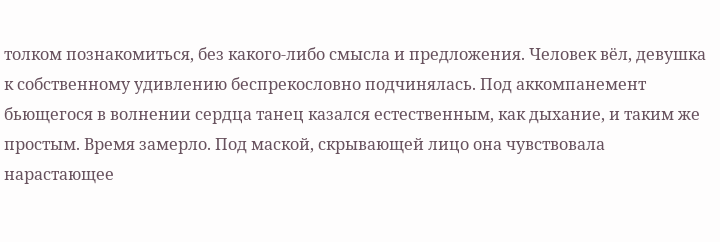толком познакомиться, без какого-либо смысла и предложения. Человек вёл, девушка к собственному удивлению беспрекословно подчинялась. Под аккомпанемент бьющегося в волнении сердца танец казался естественным, как дыхание, и таким же простым. Время замерло. Под маской, скрывающей лицо она чувствовала нарастающее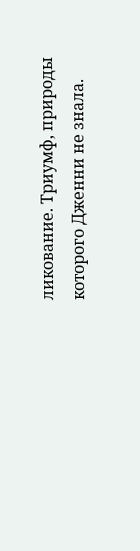ликование. Триумф, природы которого Дженни не знала.